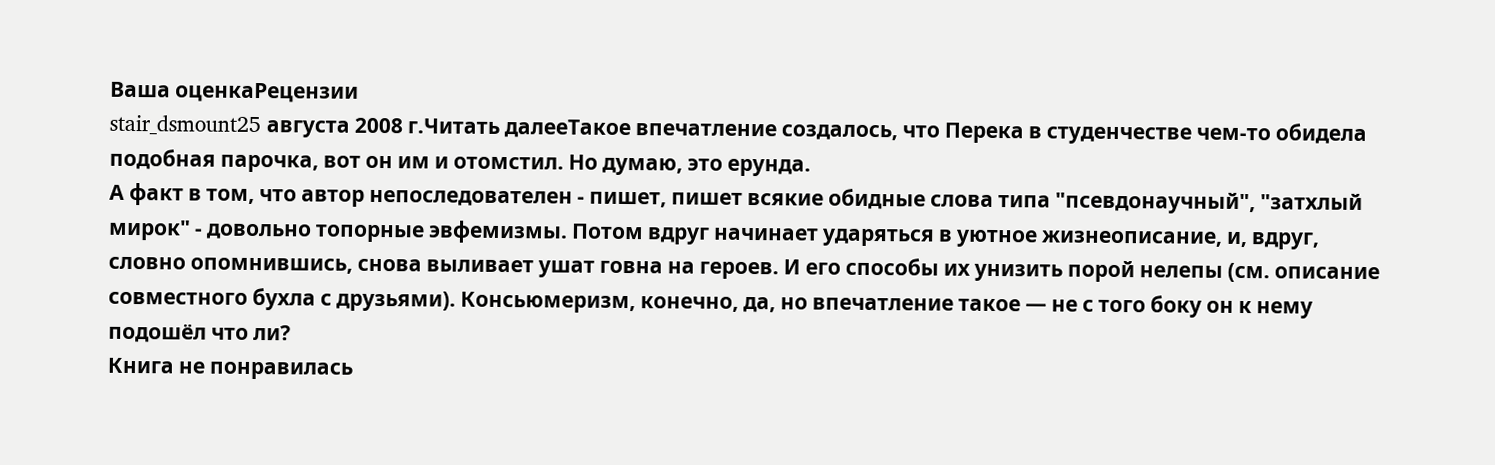Ваша оценкаРецензии
stair_dsmount25 августа 2008 г.Читать далееТакое впечатление создалось, что Перека в студенчестве чем-то обидела подобная парочка, вот он им и отомстил. Но думаю, это ерунда.
А факт в том, что автор непоследователен - пишет, пишет всякие обидные слова типа "псевдонаучный", "затхлый мирок" - довольно топорные эвфемизмы. Потом вдруг начинает ударяться в уютное жизнеописание, и, вдруг, словно опомнившись, снова выливает ушат говна на героев. И его способы их унизить порой нелепы (см. описание совместного бухла с друзьями). Консьюмеризм, конечно, да, но впечатление такое — не с того боку он к нему подошёл что ли?
Книга не понравилась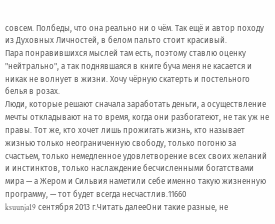совсем. Полбеды, что она реально ни о чём. Так ещё и автор походу из Духовных Личностей, в белом пальто стоит красивый.
Пара понравившихся мыслей там есть, поэтому ставлю оценку "нейтрально", а так поднявшаяся в книге буча меня не касается и никак не волнует в жизни. Хочу чёрную скатерть и постельного белья в розах.
Люди, которые решают сначала заработать деньги, а осуществление мечты откладывают на то время, когда они разбогатеют, не так уж не правы. Тот же, кто хочет лишь прожигать жизнь, кто называет жизнью только неограниченную свободу, только погоню за счастьем, только немедленное удовлетворение всех своих желаний и инстинктов, только наслаждение бесчисленными богатствами мира — а Жером и Сильвия наметили себе именно такую жизненную программу, — тот будет всегда несчастлив.11660
ksuunja19 сентября 2013 г.Читать далееОни такие разные, не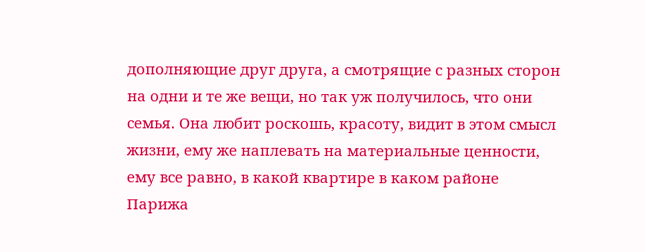дополняющие друг друга, а смотрящие с разных сторон на одни и те же вещи, но так уж получилось, что они семья. Она любит роскошь, красоту, видит в этом смысл жизни, ему же наплевать на материальные ценности, ему все равно, в какой квартире в каком районе Парижа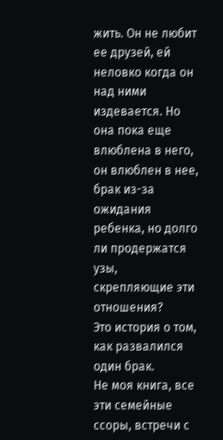жить. Он не любит ее друзей, ей неловко когда он над ними издевается. Но она пока еще влюблена в него, он влюблен в нее, брак из-за ожидания ребенка, но долго ли продержатся узы, скрепляющие эти отношения?
Это история о том, как развалился один брак.
Не моя книга, все эти семейные ссоры, встречи с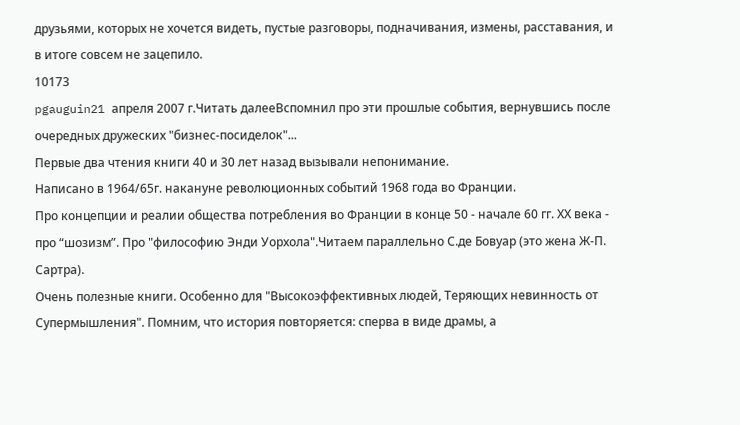друзьями, которых не хочется видеть, пустые разговоры, подначивания, измены, расставания, и в итоге совсем не зацепило.
10173
pgauguin21 апреля 2007 г.Читать далееВспомнил про эти прошлые события, вернувшись после очередных дружеских "бизнес-посиделок"...
Первые два чтения книги 40 и 30 лет назад вызывали непонимание.
Написано в 1964/65г. накануне революционных событий 1968 года во Франции.
Про концепции и реалии общества потребления во Франции в конце 50 - начале 60 гг. ХХ века - про “шозизм”. Про "философию Энди Уорхола".Читаем параллельно С.де Бовуар (это жена Ж-П. Сартра).
Очень полезные книги. Особенно для "Высокоэффективных людей, Теряющих невинность от Супермышления". Помним, что история повторяется: сперва в виде драмы, а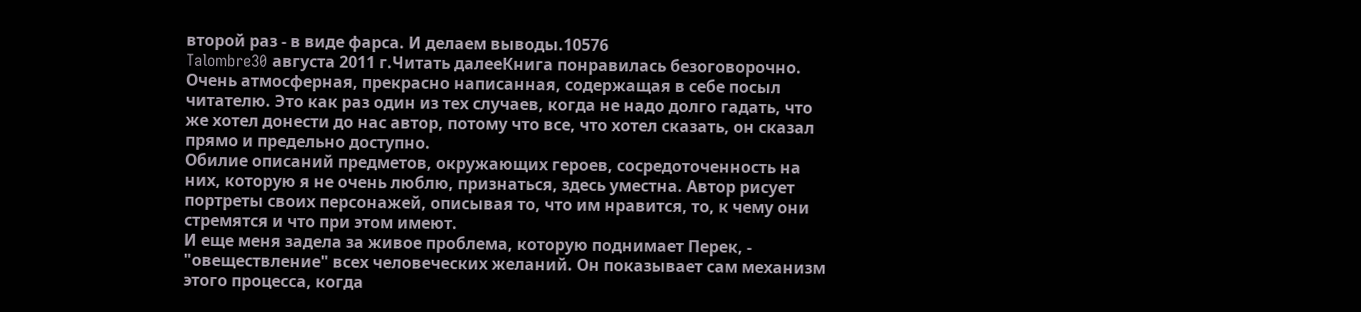второй раз - в виде фарса. И делаем выводы.10576
Talombre30 августа 2011 г.Читать далееКнига понравилась безоговорочно. Очень атмосферная, прекрасно написанная, содержащая в себе посыл читателю. Это как раз один из тех случаев, когда не надо долго гадать, что же хотел донести до нас автор, потому что все, что хотел сказать, он сказал прямо и предельно доступно.
Обилие описаний предметов, окружающих героев, сосредоточенность на них, которую я не очень люблю, признаться, здесь уместна. Автор рисует портреты своих персонажей, описывая то, что им нравится, то, к чему они стремятся и что при этом имеют.
И еще меня задела за живое проблема, которую поднимает Перек, - "овеществление" всех человеческих желаний. Он показывает сам механизм этого процесса, когда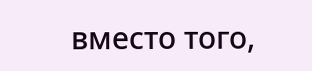вместо того,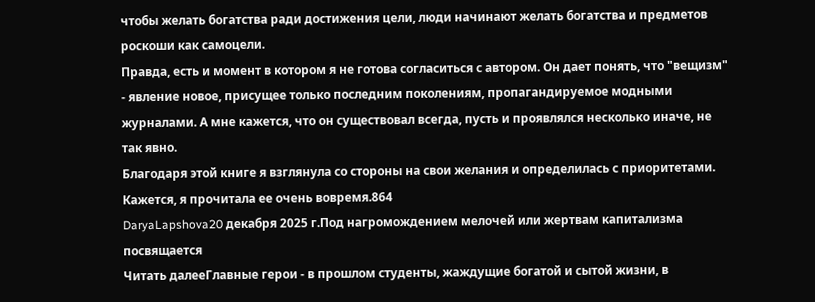чтобы желать богатства ради достижения цели, люди начинают желать богатства и предметов роскоши как самоцели.
Правда, есть и момент в котором я не готова согласиться с автором. Он дает понять, что "вещизм" - явление новое, присущее только последним поколениям, пропагандируемое модными журналами. А мне кажется, что он существовал всегда, пусть и проявлялся несколько иначе, не так явно.
Благодаря этой книге я взглянула со стороны на свои желания и определилась с приоритетами. Кажется, я прочитала ее очень вовремя.864
DaryaLapshova20 декабря 2025 г.Под нагромождением мелочей или жертвам капитализма посвящается
Читать далееГлавные герои - в прошлом студенты, жаждущие богатой и сытой жизни, в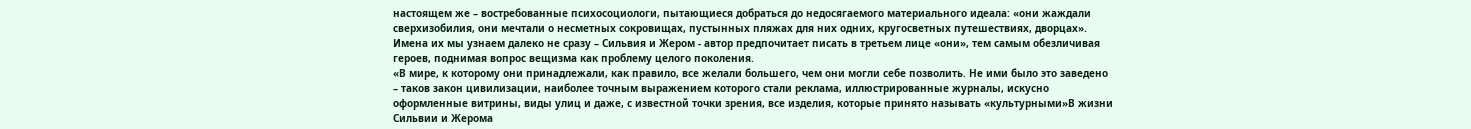настоящем же – востребованные психосоциологи, пытающиеся добраться до недосягаемого материального идеала: «они жаждали сверхизобилия, они мечтали о несметных сокровищах, пустынных пляжах для них одних, кругосветных путешествиях, дворцах». Имена их мы узнаем далеко не сразу – Сильвия и Жером - автор предпочитает писать в третьем лице «они», тем самым обезличивая героев, поднимая вопрос вещизма как проблему целого поколения.
«В мире, к которому они принадлежали, как правило, все желали большего, чем они могли себе позволить. Не ими было это заведено – таков закон цивилизации, наиболее точным выражением которого стали реклама, иллюстрированные журналы, искусно оформленные витрины, виды улиц и даже, с известной точки зрения, все изделия, которые принято называть «культурными»В жизни Сильвии и Жерома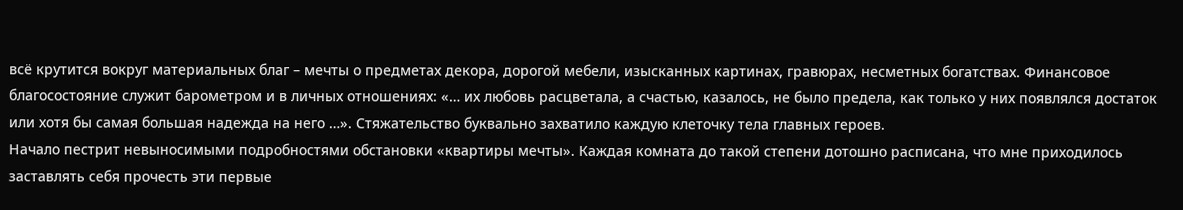всё крутится вокруг материальных благ – мечты о предметах декора, дорогой мебели, изысканных картинах, гравюрах, несметных богатствах. Финансовое благосостояние служит барометром и в личных отношениях: «… их любовь расцветала, а счастью, казалось, не было предела, как только у них появлялся достаток или хотя бы самая большая надежда на него …». Стяжательство буквально захватило каждую клеточку тела главных героев.
Начало пестрит невыносимыми подробностями обстановки «квартиры мечты». Каждая комната до такой степени дотошно расписана, что мне приходилось заставлять себя прочесть эти первые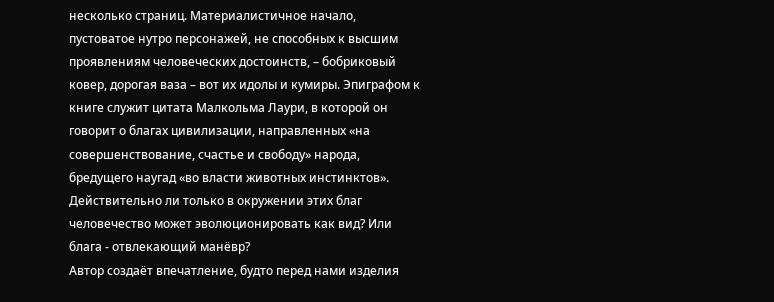несколько страниц. Материалистичное начало, пустоватое нутро персонажей, не способных к высшим проявлениям человеческих достоинств, – бобриковый ковер, дорогая ваза – вот их идолы и кумиры. Эпиграфом к книге служит цитата Малкольма Лаури, в которой он говорит о благах цивилизации, направленных «на совершенствование, счастье и свободу» народа, бредущего наугад «во власти животных инстинктов». Действительно ли только в окружении этих благ человечество может эволюционировать как вид? Или блага - отвлекающий манёвр?
Автор создаёт впечатление, будто перед нами изделия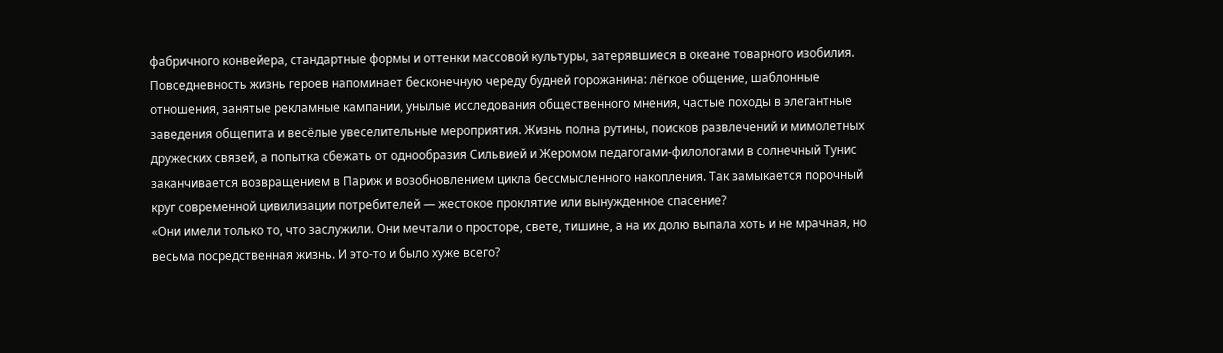фабричного конвейера, стандартные формы и оттенки массовой культуры, затерявшиеся в океане товарного изобилия. Повседневность жизнь героев напоминает бесконечную череду будней горожанина: лёгкое общение, шаблонные отношения, занятые рекламные кампании, унылые исследования общественного мнения, частые походы в элегантные заведения общепита и весёлые увеселительные мероприятия. Жизнь полна рутины, поисков развлечений и мимолетных дружеских связей, а попытка сбежать от однообразия Сильвией и Жеромом педагогами-филологами в солнечный Тунис заканчивается возвращением в Париж и возобновлением цикла бессмысленного накопления. Так замыкается порочный круг современной цивилизации потребителей — жестокое проклятие или вынужденное спасение?
«Они имели только то, что заслужили. Они мечтали о просторе, свете, тишине, а на их долю выпала хоть и не мрачная, но весьма посредственная жизнь. И это-то и было хуже всего?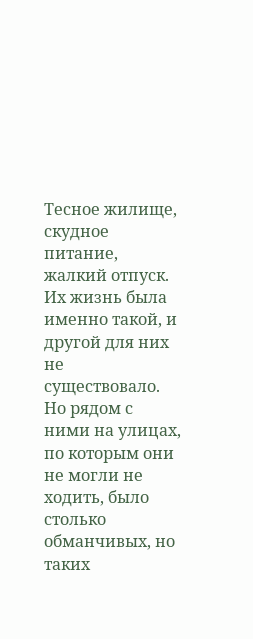Тесное жилище, скудное питание, жалкий отпуск. Их жизнь была именно такой, и другой для них не существовало. Но рядом с ними на улицах, по которым они не могли не ходить, было столько обманчивых, но таких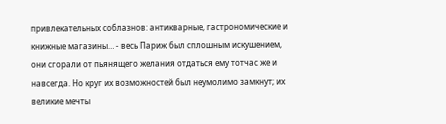привлекательных соблазнов: антикварные, гастрономические и книжные магазины… - весь Париж был сплошным искушением, они сгорали от пьянящего желания отдаться ему тотчас же и навсегда. Но круг их возможностей был неумолимо замкнут; их великие мечты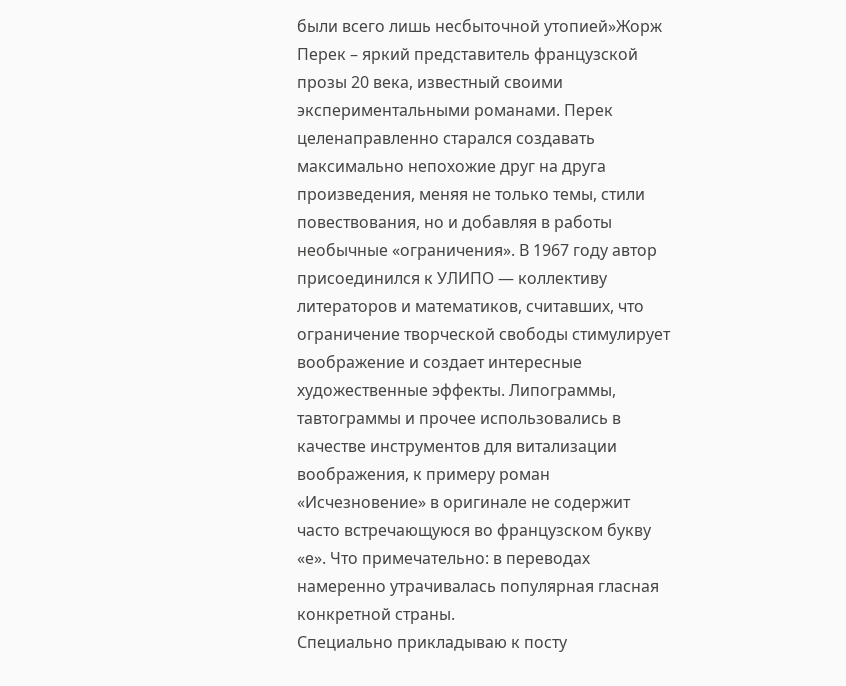были всего лишь несбыточной утопией»Жорж Перек – яркий представитель французской прозы 20 века, известный своими экспериментальными романами. Перек целенаправленно старался создавать максимально непохожие друг на друга произведения, меняя не только темы, стили повествования, но и добавляя в работы необычные «ограничения». В 1967 году автор присоединился к УЛИПО — коллективу литераторов и математиков, считавших, что ограничение творческой свободы стимулирует воображение и создает интересные художественные эффекты. Липограммы, тавтограммы и прочее использовались в качестве инструментов для витализации воображения, к примеру роман «Исчезновение» в оригинале не содержит часто встречающуюся во французском букву «е». Что примечательно: в переводах намеренно утрачивалась популярная гласная конкретной страны.
Специально прикладываю к посту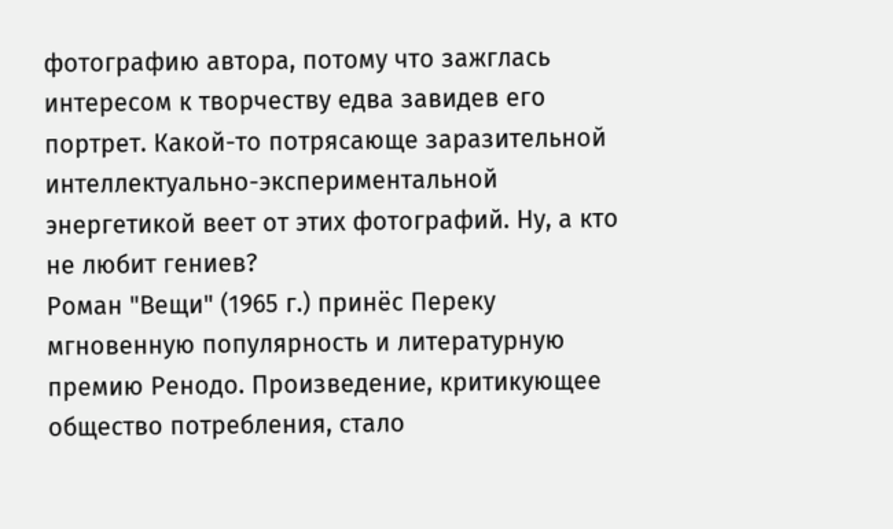фотографию автора, потому что зажглась интересом к творчеству едва завидев его портрет. Какой-то потрясающе заразительной интеллектуально-экспериментальной энергетикой веет от этих фотографий. Ну, а кто не любит гениев?
Роман "Вещи" (1965 г.) принёс Переку мгновенную популярность и литературную премию Ренодо. Произведение, критикующее общество потребления, стало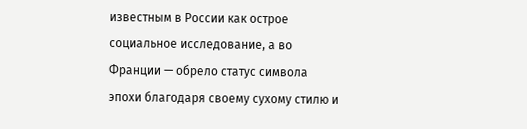известным в России как острое социальное исследование, а во Франции — обрело статус символа эпохи благодаря своему сухому стилю и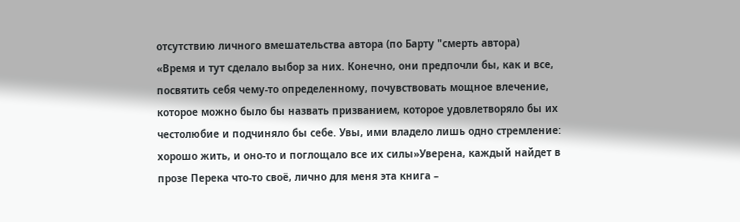отсутствию личного вмешательства автора (по Барту "смерть автора)
«Время и тут сделало выбор за них. Конечно, они предпочли бы, как и все, посвятить себя чему-то определенному, почувствовать мощное влечение, которое можно было бы назвать призванием, которое удовлетворяло бы их честолюбие и подчиняло бы себе. Увы, ими владело лишь одно стремление: хорошо жить, и оно-то и поглощало все их силы»Уверена, каждый найдет в прозе Перека что-то своё, лично для меня эта книга –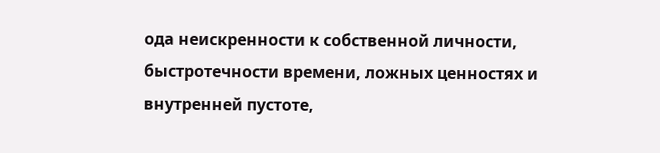ода неискренности к собственной личности, быстротечности времени, ложных ценностях и внутренней пустоте,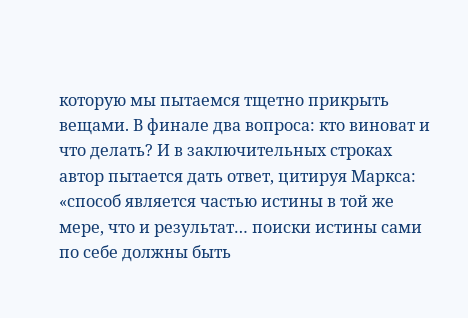которую мы пытаемся тщетно прикрыть вещами. В финале два вопроса: кто виноват и что делать? И в заключительных строках автор пытается дать ответ, цитируя Маркса: «способ является частью истины в той же мере, что и результат… поиски истины сами по себе должны быть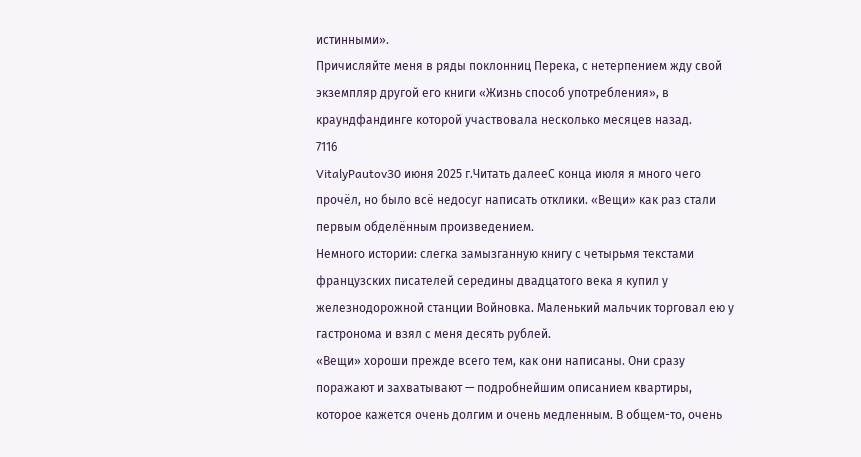истинными».
Причисляйте меня в ряды поклонниц Перека, с нетерпением жду свой экземпляр другой его книги «Жизнь способ употребления», в краундфандинге которой участвовала несколько месяцев назад.
7116
VitalyPautov30 июня 2025 г.Читать далееС конца июля я много чего прочёл, но было всё недосуг написать отклики. «Вещи» как раз стали первым обделённым произведением.
Немного истории: слегка замызганную книгу с четырьмя текстами французских писателей середины двадцатого века я купил у железнодорожной станции Войновка. Маленький мальчик торговал ею у гастронома и взял с меня десять рублей.
«Вещи» хороши прежде всего тем, как они написаны. Они сразу поражают и захватывают — подробнейшим описанием квартиры, которое кажется очень долгим и очень медленным. В общем-то, очень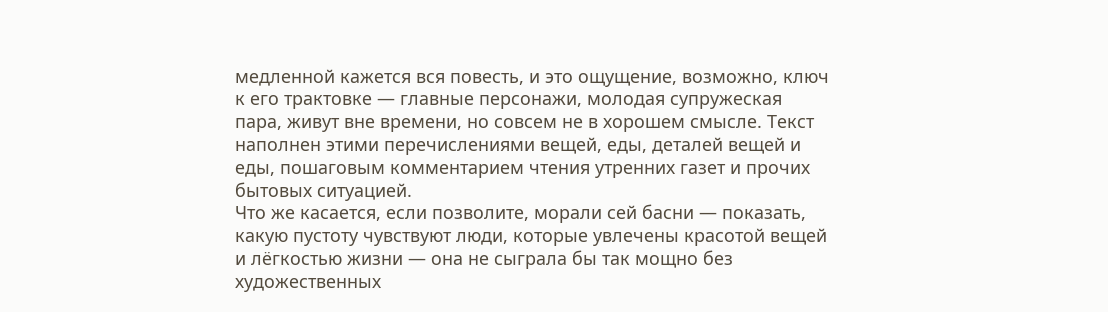медленной кажется вся повесть, и это ощущение, возможно, ключ к его трактовке — главные персонажи, молодая супружеская пара, живут вне времени, но совсем не в хорошем смысле. Текст наполнен этими перечислениями вещей, еды, деталей вещей и еды, пошаговым комментарием чтения утренних газет и прочих бытовых ситуацией.
Что же касается, если позволите, морали сей басни — показать, какую пустоту чувствуют люди, которые увлечены красотой вещей и лёгкостью жизни — она не сыграла бы так мощно без художественных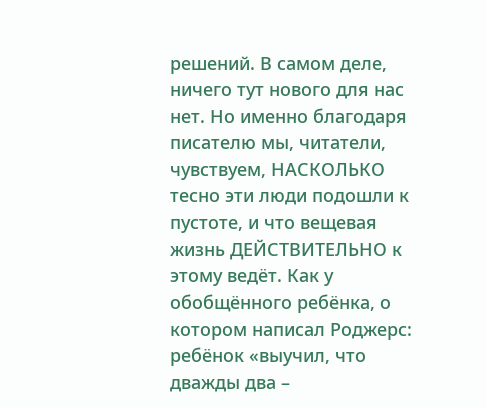решений. В самом деле, ничего тут нового для нас нет. Но именно благодаря писателю мы, читатели, чувствуем, НАСКОЛЬКО тесно эти люди подошли к пустоте, и что вещевая жизнь ДЕЙСТВИТЕЛЬНО к этому ведёт. Как у обобщённого ребёнка, о котором написал Роджерс: ребёнок «выучил, что дважды два –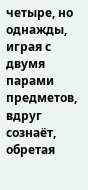четыре, но однажды, играя с двумя парами предметов, вдруг сознаёт, обретая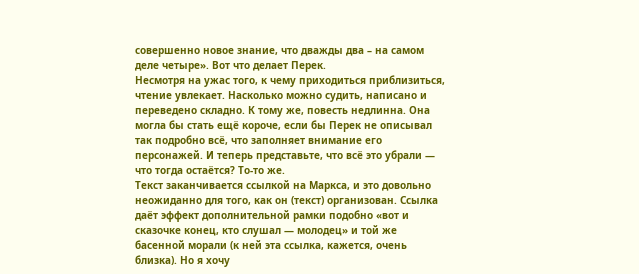совершенно новое знание, что дважды два – на самом деле четыре». Вот что делает Перек.
Несмотря на ужас того, к чему приходиться приблизиться, чтение увлекает. Насколько можно судить, написано и переведено складно. К тому же, повесть недлинна. Она могла бы стать ещё короче, если бы Перек не описывал так подробно всё, что заполняет внимание его персонажей. И теперь представьте, что всё это убрали — что тогда остаётся? То-то же.
Текст заканчивается ссылкой на Маркса, и это довольно неожиданно для того, как он (текст) организован. Ссылка даёт эффект дополнительной рамки подобно «вот и сказочке конец, кто слушал — молодец» и той же басенной морали (к ней эта ссылка, кажется, очень близка). Но я хочу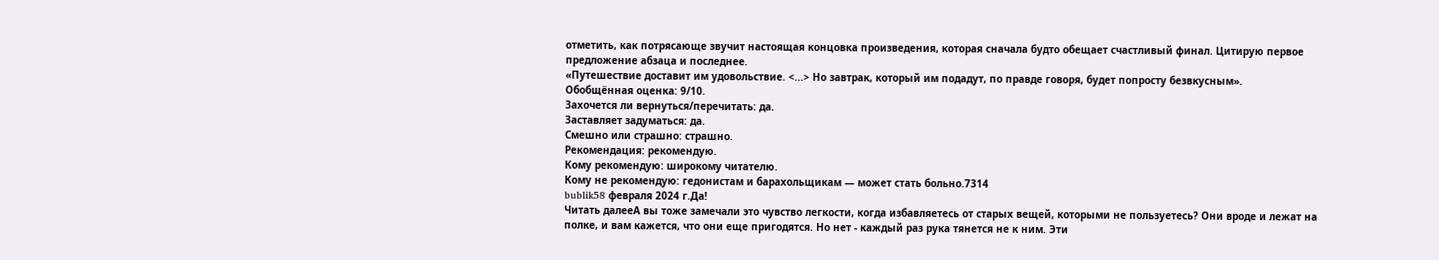отметить, как потрясающе звучит настоящая концовка произведения, которая сначала будто обещает счастливый финал. Цитирую первое предложение абзаца и последнее.
«Путешествие доставит им удовольствие. <...> Но завтрак, который им подадут, по правде говоря, будет попросту безвкусным».
Обобщённая оценка: 9/10.
Захочется ли вернуться/перечитать: да.
Заставляет задуматься: да.
Смешно или страшно: страшно.
Рекомендация: рекомендую.
Кому рекомендую: широкому читателю.
Кому не рекомендую: гедонистам и барахольщикам — может стать больно.7314
bublik58 февраля 2024 г.Да!
Читать далееА вы тоже замечали это чувство легкости, когда избавляетесь от старых вещей, которыми не пользуетесь? Они вроде и лежат на полке, и вам кажется, что они еще пригодятся. Но нет - каждый раз рука тянется не к ним. Эти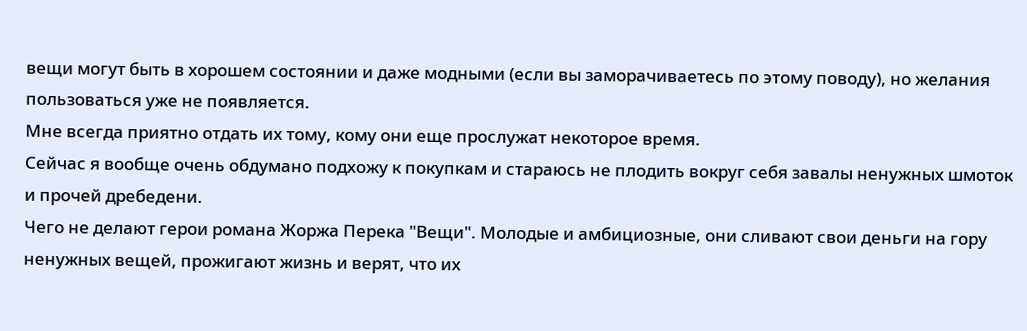вещи могут быть в хорошем состоянии и даже модными (если вы заморачиваетесь по этому поводу), но желания пользоваться уже не появляется.
Мне всегда приятно отдать их тому, кому они еще прослужат некоторое время.
Сейчас я вообще очень обдумано подхожу к покупкам и стараюсь не плодить вокруг себя завалы ненужных шмоток и прочей дребедени.
Чего не делают герои романа Жоржа Перека "Вещи". Молодые и амбициозные, они сливают свои деньги на гору ненужных вещей, прожигают жизнь и верят, что их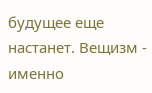будущее еще настанет. Вещизм - именно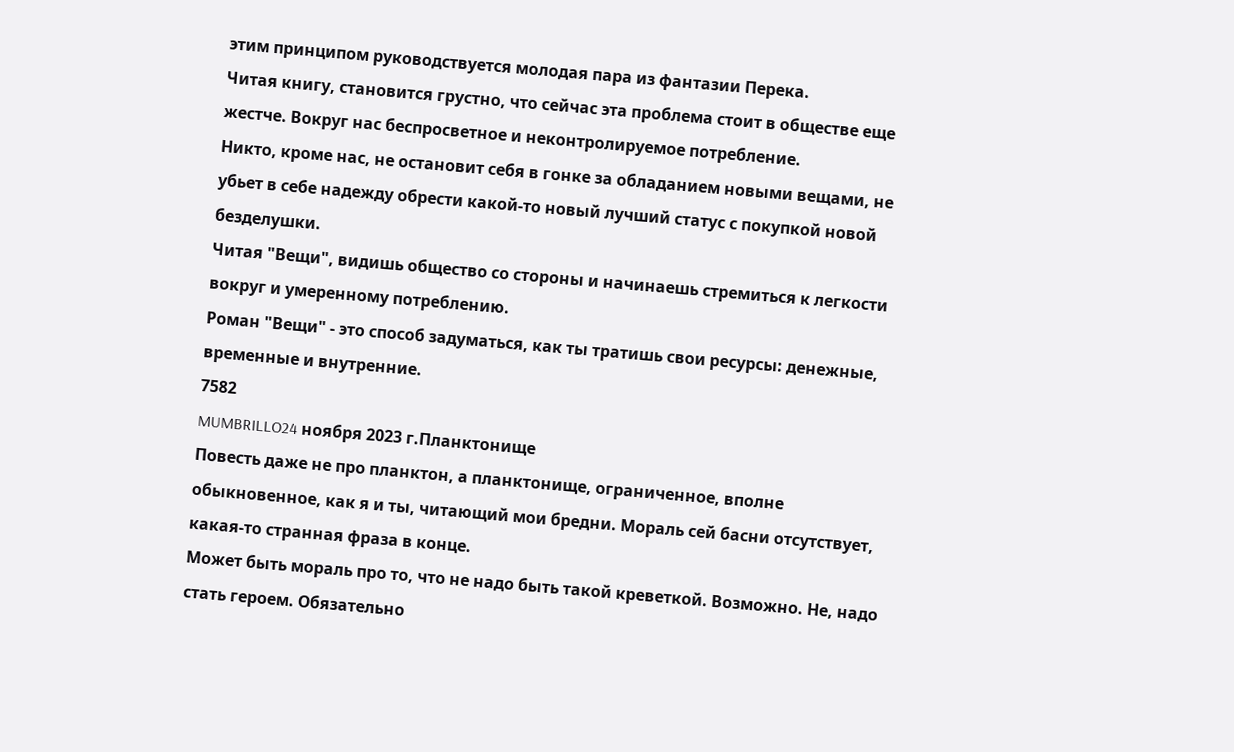этим принципом руководствуется молодая пара из фантазии Перека.
Читая книгу, становится грустно, что сейчас эта проблема стоит в обществе еще жестче. Вокруг нас беспросветное и неконтролируемое потребление.
Никто, кроме нас, не остановит себя в гонке за обладанием новыми вещами, не убьет в себе надежду обрести какой-то новый лучший статус с покупкой новой безделушки.
Читая "Вещи", видишь общество со стороны и начинаешь стремиться к легкости вокруг и умеренному потреблению.
Роман "Вещи" - это способ задуматься, как ты тратишь свои ресурсы: денежные, временные и внутренние.
7582
MUMBRILLO24 ноября 2023 г.Планктонище
Повесть даже не про планктон, а планктонище, ограниченное, вполне обыкновенное, как я и ты, читающий мои бредни. Мораль сей басни отсутствует, какая-то странная фраза в конце.
Может быть мораль про то, что не надо быть такой креветкой. Возможно. Не, надо стать героем. Обязательно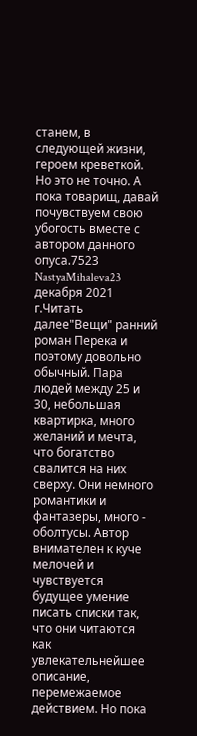станем, в следующей жизни, героем креветкой. Но это не точно. А пока товарищ, давай почувствуем свою убогость вместе с автором данного опуса.7523
NastyaMihaleva23 декабря 2021 г.Читать далее"Вещи" ранний роман Перека и поэтому довольно обычный. Пара людей между 25 и 30, небольшая квартирка, много желаний и мечта, что богатство свалится на них сверху. Они немного романтики и фантазеры, много - оболтусы. Автор внимателен к куче мелочей и чувствуется будущее умение писать списки так, что они читаются как увлекательнейшее описание, перемежаемое действием. Но пока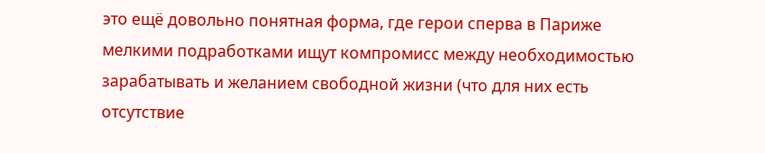это ещё довольно понятная форма, где герои сперва в Париже мелкими подработками ищут компромисс между необходимостью зарабатывать и желанием свободной жизни (что для них есть отсутствие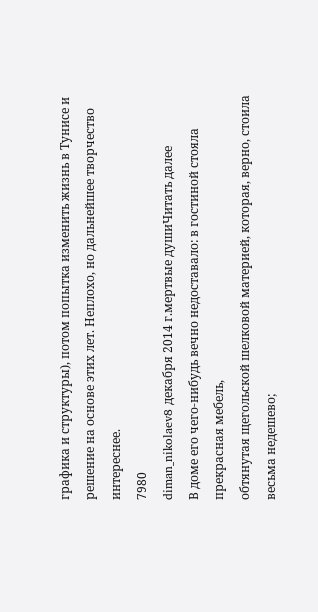графика и структуры), потом попытка изменить жизнь в Тунисе и решение на основе этих лет. Неплохо, но дальнейшее творчество интереснее.
7980
diman_nikolaev8 декабря 2014 г.мертвые душиЧитать далее
В доме его чего-нибудь вечно недоставало: в гостиной стояла прекрасная мебель,
обтянутая щегольской шелковой материей, которая, верно, стоила весьма недешево;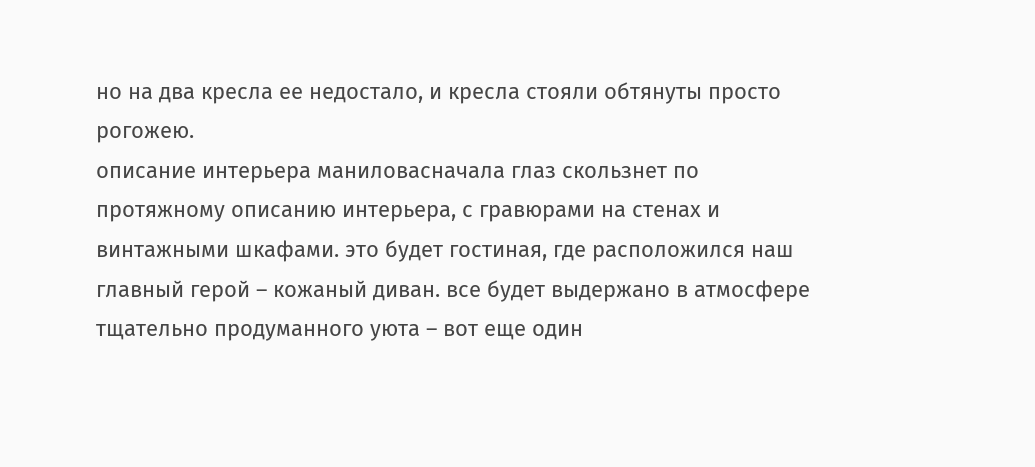но на два кресла ее недостало, и кресла стояли обтянуты просто рогожею.
описание интерьера маниловасначала глаз скользнет по протяжному описанию интерьера, с гравюрами на стенах и винтажными шкафами. это будет гостиная, где расположился наш главный герой – кожаный диван. все будет выдержано в атмосфере тщательно продуманного уюта – вот еще один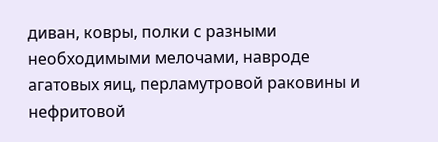диван, ковры, полки с разными необходимыми мелочами, навроде агатовых яиц, перламутровой раковины и нефритовой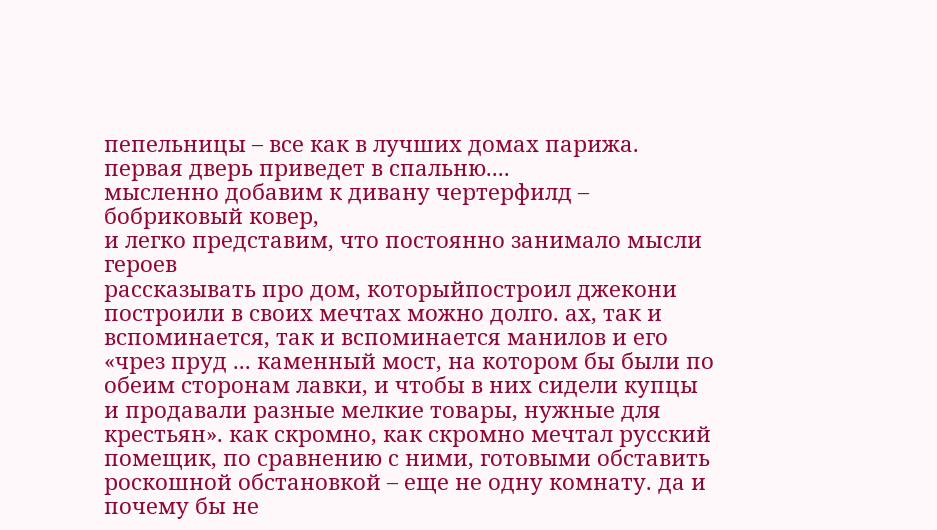пепельницы – все как в лучших домах парижа. первая дверь приведет в спальню....
мысленно добавим к дивану чертерфилд – бобриковый ковер,
и легко представим, что постоянно занимало мысли героев
рассказывать про дом, которыйпостроил джекони построили в своих мечтах можно долго. ах, так и вспоминается, так и вспоминается манилов и его «чрез пруд ... каменный мост, на котором бы были по обеим сторонам лавки, и чтобы в них сидели купцы и продавали разные мелкие товары, нужные для крестьян». как скромно, как скромно мечтал русский помещик, по сравнению с ними, готовыми обставить роскошной обстановкой – еще не одну комнату. да и почему бы не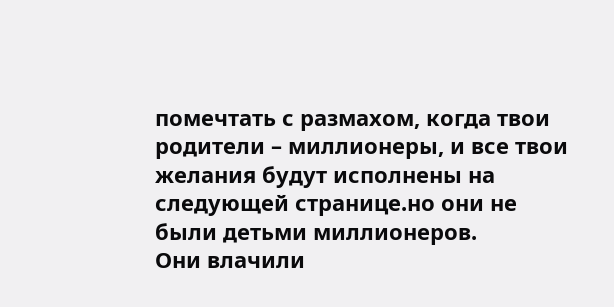помечтать с размахом, когда твои родители – миллионеры, и все твои желания будут исполнены на следующей странице.но они не были детьми миллионеров.
Они влачили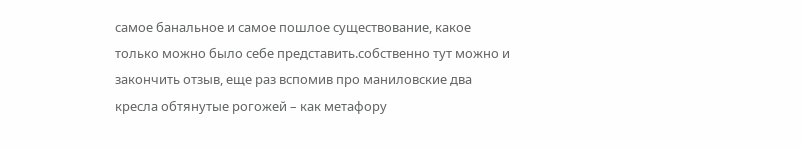самое банальное и самое пошлое существование, какое только можно было себе представить.собственно тут можно и закончить отзыв, еще раз вспомив про маниловские два кресла обтянутые рогожей – как метафору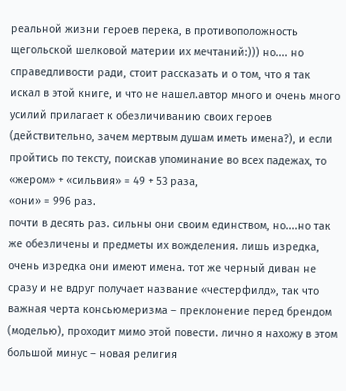реальной жизни героев перека, в противоположность щегольской шелковой материи их мечтаний:))) но.... но справедливости ради, стоит рассказать и о том, что я так искал в этой книге, и что не нашел.автор много и очень много усилий прилагает к обезличиванию своих героев (действительно, зачем мертвым душам иметь имена?), и если пройтись по тексту, поискав упоминание во всех падежах, то
«жером» + «сильвия» = 49 + 53 раза,
«они» = 996 раз.
почти в десять раз. сильны они своим единством, но....но так же обезличены и предметы их вожделения. лишь изредка, очень изредка они имеют имена. тот же черный диван не сразу и не вдруг получает название «честерфилд», так что важная черта консьюмеризма – преклонение перед брендом (моделью), проходит мимо этой повести. лично я нахожу в этом большой минус – новая религия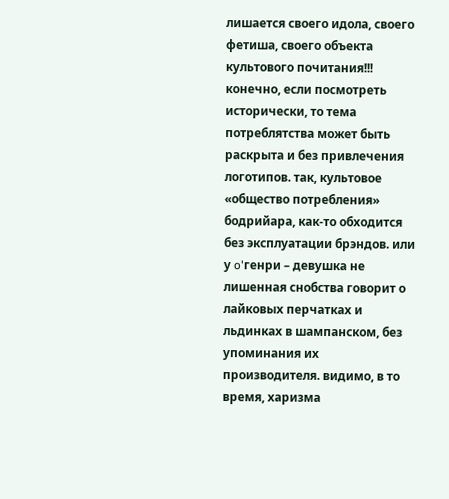лишается своего идола, своего фетиша, своего объекта культового почитания!!!
конечно, если посмотреть исторически, то тема потреблятства может быть раскрыта и без привлечения логотипов. так, культовое «общество потребления» бодрийара, как-то обходится без эксплуатации брэндов. или у o'генри – девушка не лишенная снобства говорит о лайковых перчатках и льдинках в шампанском, без упоминания их производителя. видимо, в то время, харизма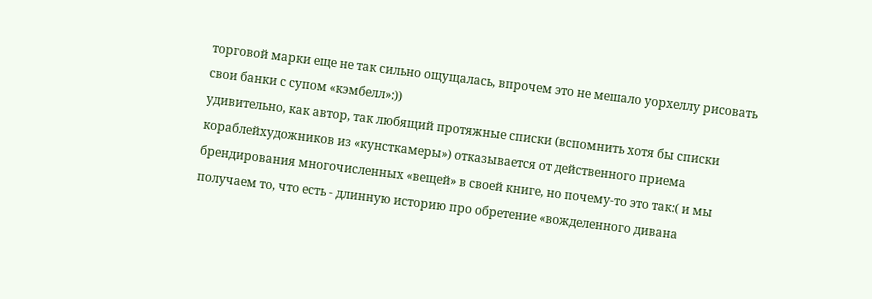торговой марки еще не так сильно ощущалась, впрочем это не мешало уорхеллу рисовать свои банки с супом «кэмбелл»:))
удивительно, как автор, так любящий протяжные списки (вспомнить хотя бы списки
кораблейхудожников из «кунсткамеры») отказывается от действенного приема брендирования многочисленных «вещей» в своей книге, но почему-то это так:( и мы получаем то, что есть - длинную историю про обретение «вожделенного дивана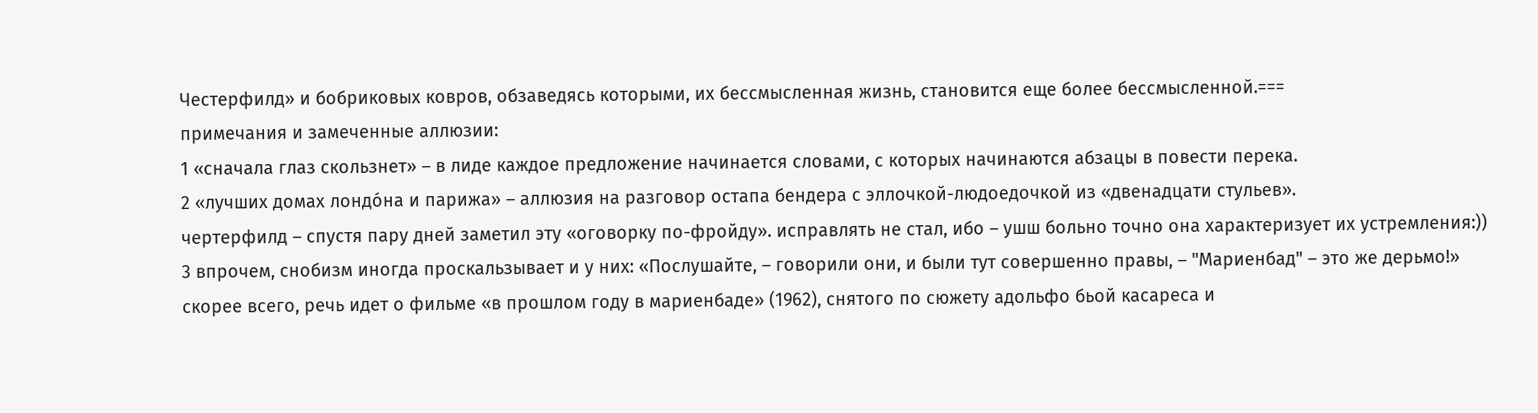Честерфилд» и бобриковых ковров, обзаведясь которыми, их бессмысленная жизнь, становится еще более бессмысленной.===
примечания и замеченные аллюзии:
1 «сначала глаз скользнет» – в лиде каждое предложение начинается словами, с которых начинаются абзацы в повести перека.
2 «лучших домах лондóна и парижа» – аллюзия на разговор остапа бендера с эллочкой-людоедочкой из «двенадцати стульев».
чертерфилд – спустя пару дней заметил эту «оговорку по-фройду». исправлять не стал, ибо – ушш больно точно она характеризует их устремления:))
3 впрочем, снобизм иногда проскальзывает и у них: «Послушайте, – говорили они, и были тут совершенно правы, – "Мариенбад" – это же дерьмо!»
скорее всего, речь идет о фильме «в прошлом году в мариенбаде» (1962), снятого по сюжету адольфо бьой касареса и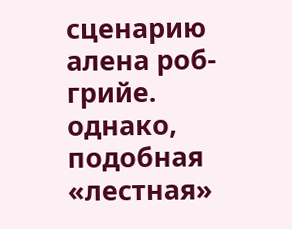сценарию алена роб-грийе. однако, подобная «лестная»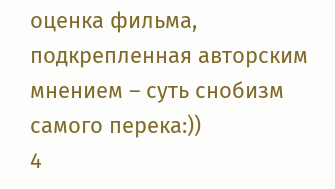оценка фильма, подкрепленная авторским мнением – суть снобизм самого перека:))
4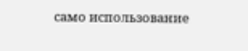само использование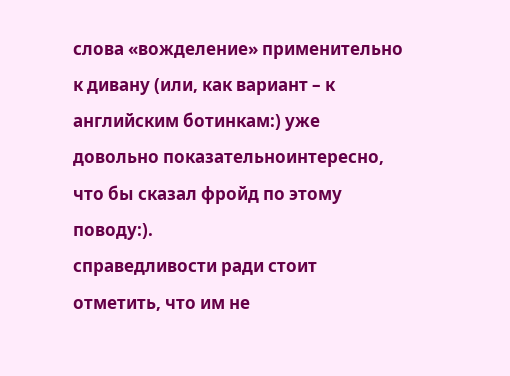слова «вожделение» применительно к дивану (или, как вариант – к английским ботинкам:) уже довольно показательноинтересно, что бы сказал фройд по этому поводу:).
справедливости ради стоит отметить, что им не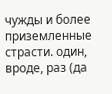чужды и более приземленные страсти. один, вроде, раз (да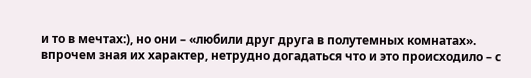и то в мечтах:), но они – «любили друг друга в полутемных комнатах». впрочем зная их характер, нетрудно догадаться что и это происходило – с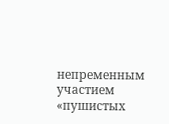непременным участием «пушистых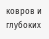ковров и глубоких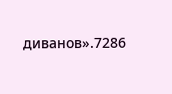диванов».7286